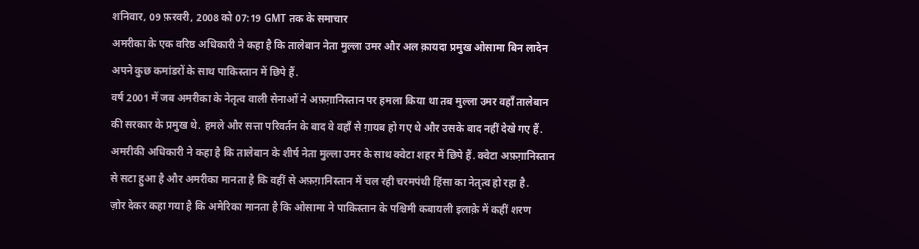शनिवार, 09 फ़रवरी, 2008 को 07:19 GMT तक के समाचार
अमरीका के एक वरिष्ठ अधिकारी ने कहा है कि तालेबान नेता मुल्ला उमर और अल क़ायदा प्रमुख ओसामा बिन लादेन अपने कुछ कमांडरों के साथ पाकिस्तान में छिपे हैं.
वर्ष 2001 में जब अमरीका के नेतृत्व वाली सेनाओं ने अफ़ग़ानिस्तान पर हमला किया था तब मुल्ला उमर वहाँ तालेबान की सरकार के प्रमुख थे. हमले और सत्ता परिवर्तन के बाद वे वहाँ से ग़ायब हो गए थे और उसके बाद नहीं देखे गए हैं.
अमरीकी अधिकारी ने कहा है कि तालेबान के शीर्ष नेता मुल्ला उमर के साथ क्वेटा शहर में छिपे हैं. क्वेटा अफ़ग़ानिस्तान से सटा हुआ है और अमरीका मानता है कि वहीं से अफ़ग़ानिस्तान में चल रही चरमपंथी हिंसा का नेतृत्व हो रहा है.
ज़ोर देकर कहा गया है कि अमेरिका मानता है कि ओसामा ने पाकिस्तान के पश्चिमी कबायली इलाक़े में कहीं शरण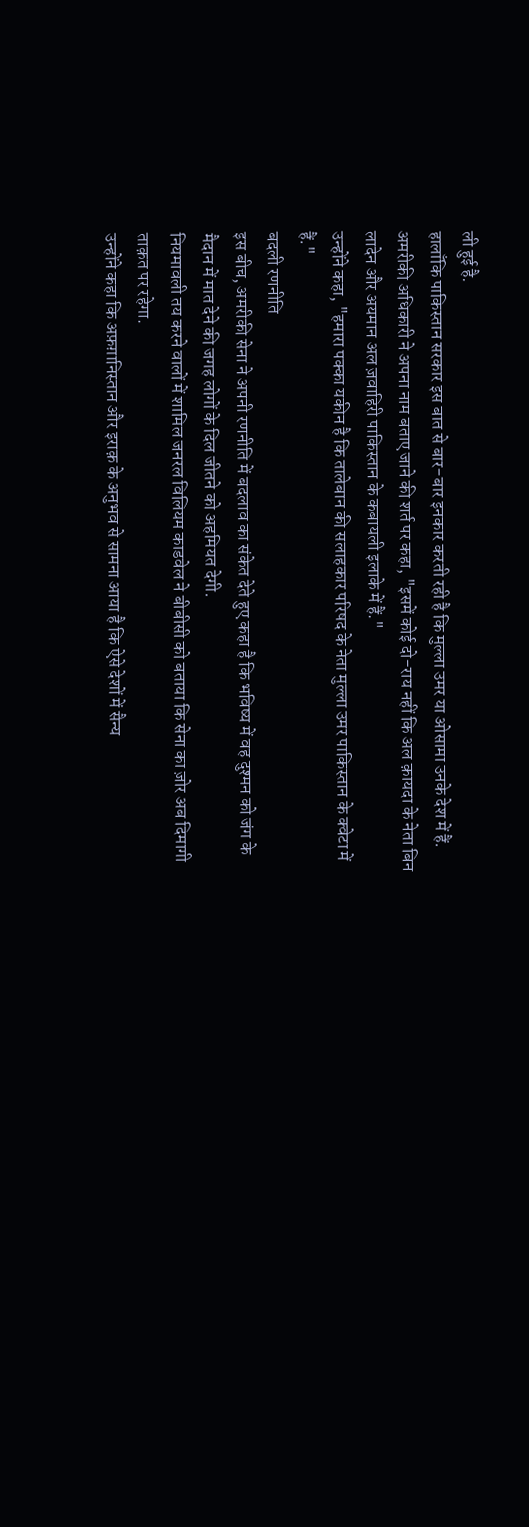ली हुई है.
हालाँकि पाकिस्तान सरकार इस बात से बार-बार इनकार करती रही है कि मुल्ला उमर या ओसामा उनके देश में हैं.
अमरीकी अधिकारी ने अपना नाम बताए जाने की शर्त पर कहा, "इसमें कोई दो-राय नहीं कि अल क़ायदा के नेता बिन लादेन और अयमान अल ज़वाहिरी पाकिस्तान के कबायली इलाके में हैं."
उन्होंने कहा, "हमारा पक्का यकीन है कि तालेबान की सलाहकार परिषद के नेता मुल्ला उमर पाकिस्तान के क्वेटा में हैं."
बदली रणनीति
इस बीच, अमरीकी सेना ने अपनी रणनीति में बदलाव का संकेत देते हुए कहा है कि भविष्य में वह दुश्मन को जंग के मैदान में मात देने की जगह लोगों के दिल जीतने को अहमियत देगी.
नियमावली तय करने वालों में शामिल जनरल विलियम काडवेल ने बीबीसी को बताया कि सेना का ज़ोर अब दिमागी ताक़त पर रहेगा.
उन्होंने कहा कि अफ़ग़ानिस्तान और इराक़ के अनुभव से सामना आया है कि ऐसे देशों में सैन्य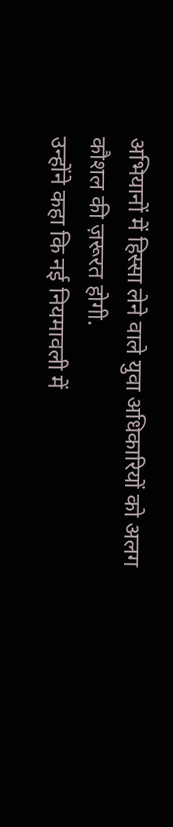अभियानों में हिस्सा लेने वाले युवा अधिकारियों को अलग कौशल की ज़रूरत होगी.
उन्होंने कहा कि नई नियमावली में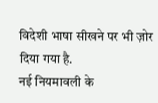विदेशी भाषा सीखने पर भी ज़ोर दिया गया है.
नई नियमावली के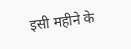इसी महीने के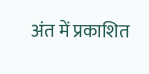अंत में प्रकाशित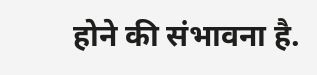होने की संभावना है.